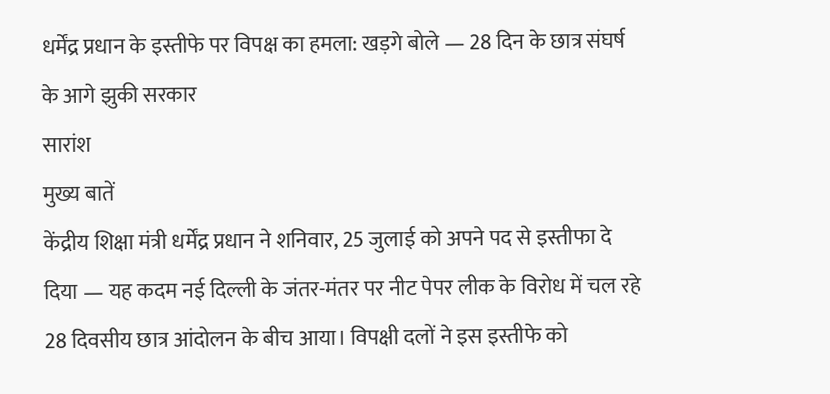धर्मेंद्र प्रधान के इस्तीफे पर विपक्ष का हमला: खड़गे बोले — 28 दिन के छात्र संघर्ष के आगे झुकी सरकार
सारांश
मुख्य बातें
केंद्रीय शिक्षा मंत्री धर्मेंद्र प्रधान ने शनिवार, 25 जुलाई को अपने पद से इस्तीफा दे दिया — यह कदम नई दिल्ली के जंतर-मंतर पर नीट पेपर लीक के विरोध में चल रहे 28 दिवसीय छात्र आंदोलन के बीच आया। विपक्षी दलों ने इस इस्तीफे को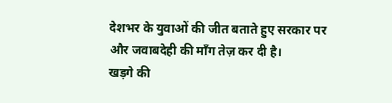देशभर के युवाओं की जीत बताते हुए सरकार पर और जवाबदेही की माँग तेज़ कर दी है।
खड़गे की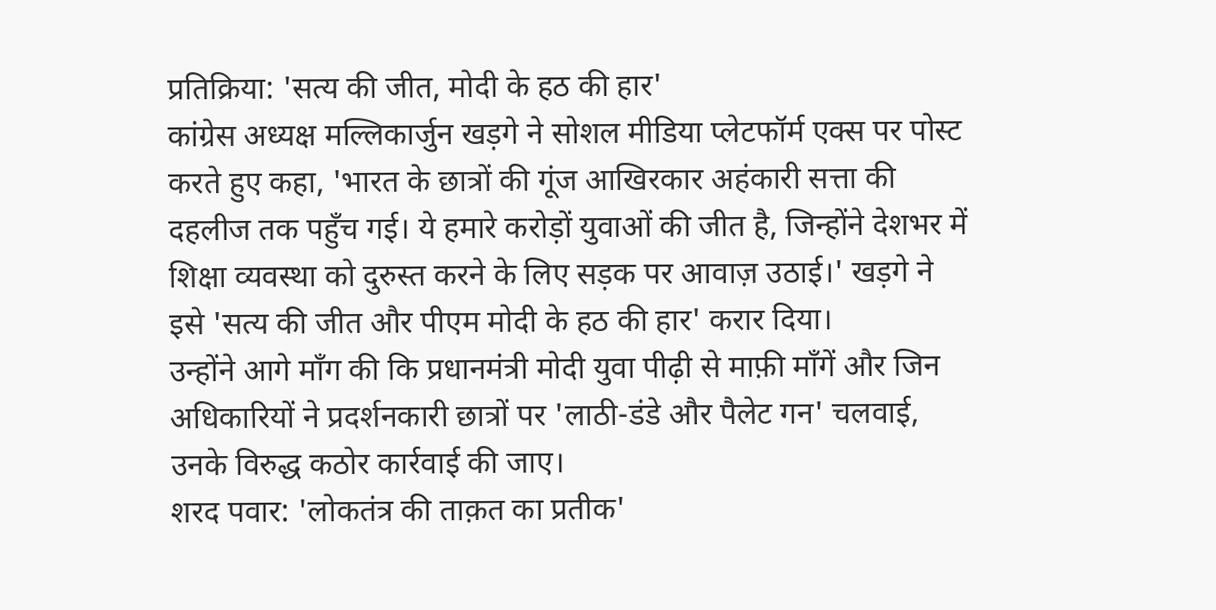प्रतिक्रिया: 'सत्य की जीत, मोदी के हठ की हार'
कांग्रेस अध्यक्ष मल्लिकार्जुन खड़गे ने सोशल मीडिया प्लेटफॉर्म एक्स पर पोस्ट करते हुए कहा, 'भारत के छात्रों की गूंज आखिरकार अहंकारी सत्ता की दहलीज तक पहुँच गई। ये हमारे करोड़ों युवाओं की जीत है, जिन्होंने देशभर में शिक्षा व्यवस्था को दुरुस्त करने के लिए सड़क पर आवाज़ उठाई।' खड़गे ने इसे 'सत्य की जीत और पीएम मोदी के हठ की हार' करार दिया।
उन्होंने आगे माँग की कि प्रधानमंत्री मोदी युवा पीढ़ी से माफ़ी माँगें और जिन अधिकारियों ने प्रदर्शनकारी छात्रों पर 'लाठी-डंडे और पैलेट गन' चलवाई, उनके विरुद्ध कठोर कार्रवाई की जाए।
शरद पवार: 'लोकतंत्र की ताक़त का प्रतीक'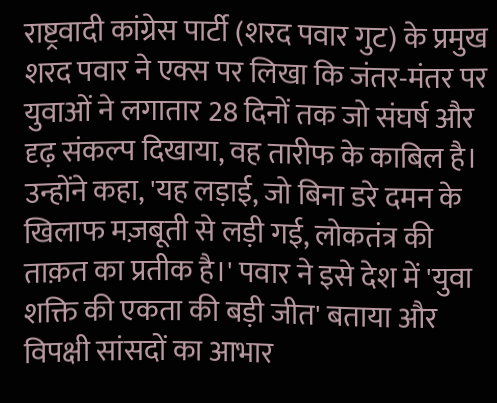राष्ट्रवादी कांग्रेस पार्टी (शरद पवार गुट) के प्रमुख शरद पवार ने एक्स पर लिखा कि जंतर-मंतर पर युवाओं ने लगातार 28 दिनों तक जो संघर्ष और दृढ़ संकल्प दिखाया, वह तारीफ के काबिल है। उन्होंने कहा, 'यह लड़ाई, जो बिना डरे दमन के खिलाफ मज़बूती से लड़ी गई, लोकतंत्र की ताक़त का प्रतीक है।' पवार ने इसे देश में 'युवा शक्ति की एकता की बड़ी जीत' बताया और विपक्षी सांसदों का आभार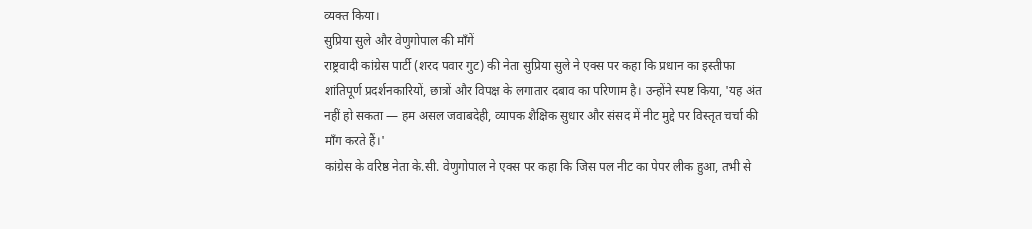व्यक्त किया।
सुप्रिया सुले और वेणुगोपाल की माँगें
राष्ट्रवादी कांग्रेस पार्टी (शरद पवार गुट) की नेता सुप्रिया सुले ने एक्स पर कहा कि प्रधान का इस्तीफा शांतिपूर्ण प्रदर्शनकारियों, छात्रों और विपक्ष के लगातार दबाव का परिणाम है। उन्होंने स्पष्ट किया, 'यह अंत नहीं हो सकता — हम असल जवाबदेही, व्यापक शैक्षिक सुधार और संसद में नीट मुद्दे पर विस्तृत चर्चा की माँग करते हैं।'
कांग्रेस के वरिष्ठ नेता के.सी. वेणुगोपाल ने एक्स पर कहा कि जिस पल नीट का पेपर लीक हुआ, तभी से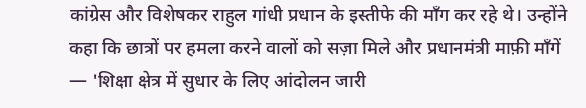कांग्रेस और विशेषकर राहुल गांधी प्रधान के इस्तीफे की माँग कर रहे थे। उन्होंने कहा कि छात्रों पर हमला करने वालों को सज़ा मिले और प्रधानमंत्री माफ़ी माँगें — 'शिक्षा क्षेत्र में सुधार के लिए आंदोलन जारी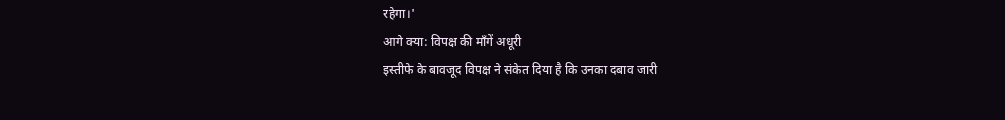रहेगा।'
आगे क्या: विपक्ष की माँगें अधूरी
इस्तीफे के बावजूद विपक्ष ने संकेत दिया है कि उनका दबाव जारी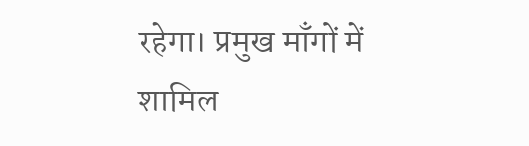रहेगा। प्रमुख माँगों में शामिल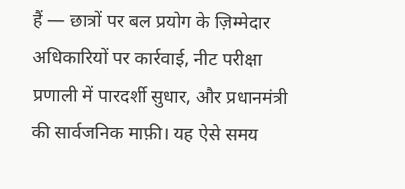हैं — छात्रों पर बल प्रयोग के ज़िम्मेदार अधिकारियों पर कार्रवाई, नीट परीक्षा प्रणाली में पारदर्शी सुधार, और प्रधानमंत्री की सार्वजनिक माफ़ी। यह ऐसे समय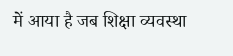में आया है जब शिक्षा व्यवस्था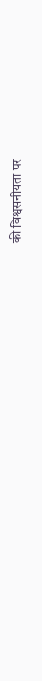की विश्वसनीयता पर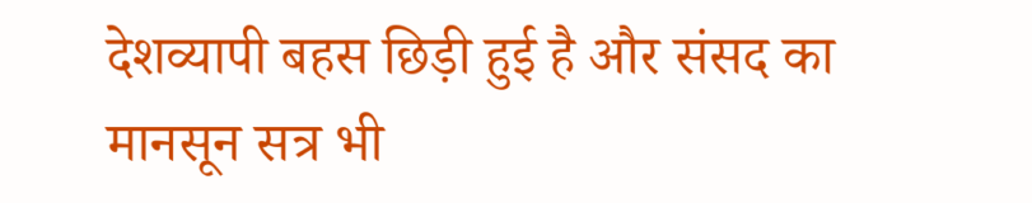देशव्यापी बहस छिड़ी हुई है और संसद का मानसून सत्र भी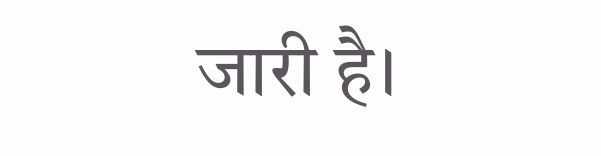जारी है।